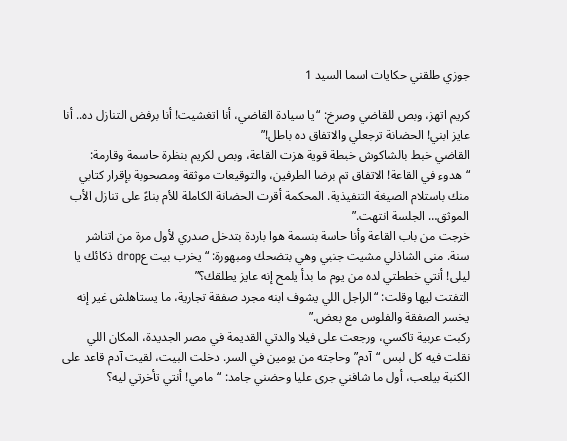جوزي طلقني حكايات اسما السيد 1

كريم اتهز، وبص للقاضي وصرخ: “يا سيادة القاضي، أنا اتغشيت! أنا برفض التنازل ده.. أنا عايز ابني! الحضانة ترجعلي والاتفاق ده باطل!”
القاضي خبط بالشاكوش خبطة قوية هزت القاعة، وبص لكريم بنظرة حاسمة وقارمة: “هدوء في القاعة! الاتفاق تم برضا الطرفين، والتوقيعات موثقة ومصحوبة بإقرار كتابي منك باستلام الصيغة التنفيذية. المحكمة أقرت الحضانة الكاملة للأم بناءً على تنازل الأب الموثق… الجلسة انتهت.”
خرجت من باب القاعة وأنا حاسة بنسمة هوا باردة بتدخل صدري لأول مرة من اتناشر سنة. منى الشاذلي مشيت جنبي وهي بتضحك ومبهورة: “يخرب بيت عdrop ذكائك يا ليلى! أنتي خططتي لده من يوم ما بدأ يلمح إنه عايز يطلقك؟”
التفتت ليها وقلت: “الراجل اللي يشوف ابنه مجرد صفقة تجارية، ما يستاهلش غير إنه يخسر الصفقة والفلوس مع بعض.”
ركبت عربية تاكسي، ورجعت على فيلا والدتي القديمة في مصر الجديدة، المكان اللي نقلت فيه كل لبس “آدم” وحاجته من يومين في السر. دخلت البيت، لقيت آدم قاعد على الكنبة بيلعب، أول ما شافني جرى عليا وحضني جامد: “مامي! أنتي تأخرتي ليه؟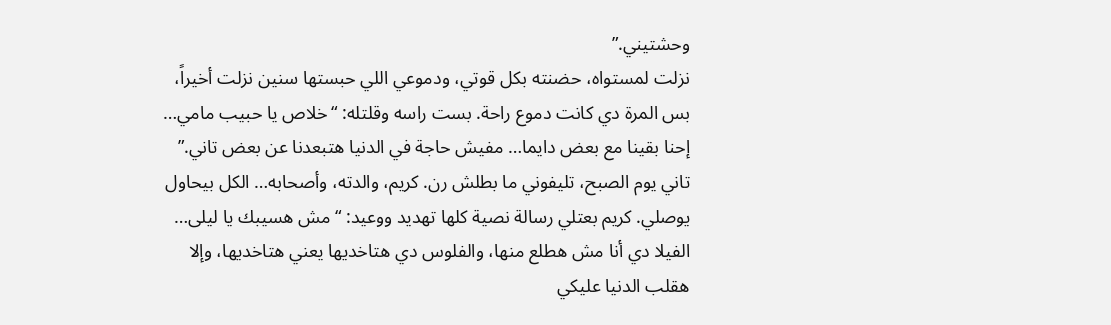وحشتيني.”
نزلت لمستواه، حضنته بكل قوتي، ودموعي اللي حبستها سنين نزلت أخيراً، بس المرة دي كانت دموع راحة. بست راسه وقلتله: “خلاص يا حبيب مامي… إحنا بقينا مع بعض دايما… مفيش حاجة في الدنيا هتبعدنا عن بعض تاني.”
تاني يوم الصبح، تليفوني ما بطلش رن. كريم، والدته، وأصحابه… الكل بيحاول يوصلي. كريم بعتلي رسالة نصية كلها تهديد ووعيد: “مش هسيبك يا ليلى… الفيلا دي أنا مش هطلع منها، والفلوس دي هتاخديها يعني هتاخديها، وإلا هقلب الدنيا عليكي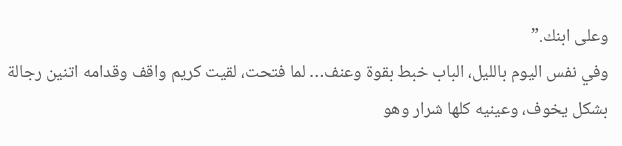وعلى ابنك.”
وفي نفس اليوم بالليل، الباب خبط بقوة وعنف… لما فتحت، لقيت كريم واقف وقدامه اتنين رجالة بشكل يخوف، وعينيه كلها شرار وهو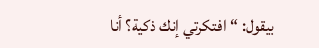بيقول: “افتكرتي إنك ذكية؟ أنا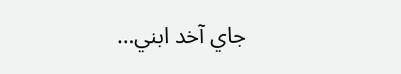جاي آخد ابني…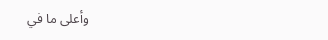وأعلى ما في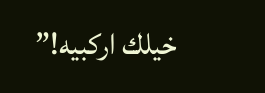خيلك اركبيه!”